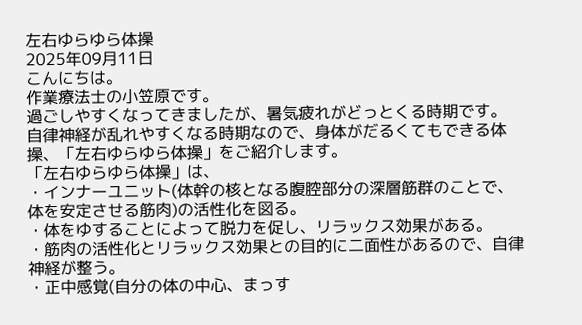左右ゆらゆら体操
2025年09月11日
こんにちは。
作業療法士の小笠原です。
過ごしやすくなってきましたが、暑気疲れがどっとくる時期です。
自律神経が乱れやすくなる時期なので、身体がだるくてもできる体操、「左右ゆらゆら体操」をご紹介します。
「左右ゆらゆら体操」は、
・インナーユニット(体幹の核となる腹腔部分の深層筋群のことで、体を安定させる筋肉)の活性化を図る。
・体をゆすることによって脱力を促し、リラックス効果がある。
・筋肉の活性化とリラックス効果との目的に二面性があるので、自律神経が整う。
・正中感覚(自分の体の中心、まっす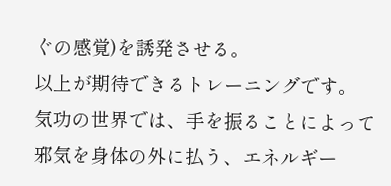ぐの感覚)を誘発させる。
以上が期待できるトレーニングです。
気功の世界では、手を振ることによって邪気を身体の外に払う、エネルギー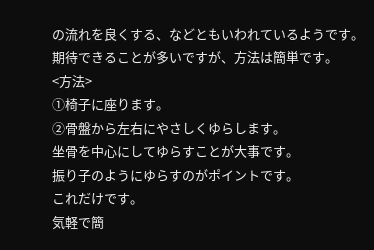の流れを良くする、などともいわれているようです。
期待できることが多いですが、方法は簡単です。
<方法>
①椅子に座ります。
②骨盤から左右にやさしくゆらします。
坐骨を中心にしてゆらすことが大事です。
振り子のようにゆらすのがポイントです。
これだけです。
気軽で簡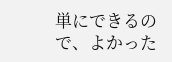単にできるので、よかった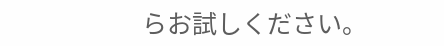らお試しください。